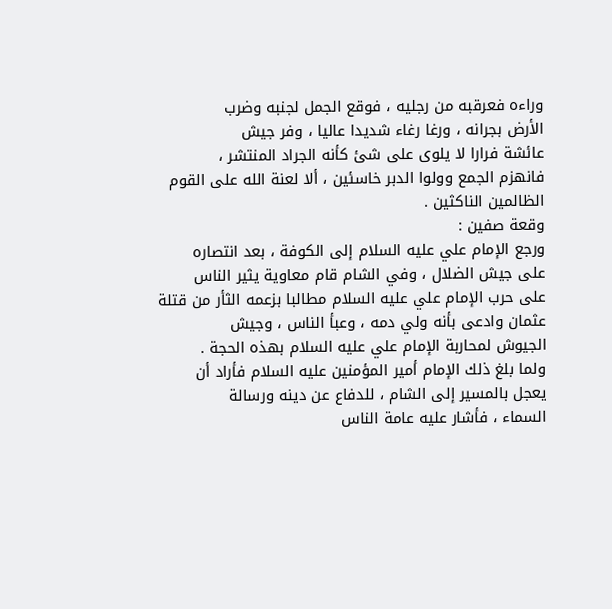وراءه فعرقبه من رجليه ، فوقع الجمل لجنبه وضرب
الأرض بجرانه ، ورغا رغاء شديدا عاليا ، وفر جيش
عائشة فرارا لا يلوى على شئ كأنه الجراد المنتشر ،
فانهزم الجمع وولوا الدبر خاسئين ، ألا لعنة الله على القوم
الظالمين الناكثين .
وقعة صفين :
ورجع الإمام علي عليه السلام إلى الكوفة ، بعد انتصاره
على جيش الضلال ، وفي الشام قام معاوية يثير الناس
على حرب الإمام علي عليه السلام مطالبا بزعمه الثأر من قتلة
عثمان وادعى بأنه ولي دمه ، وعبأ الناس ، وجيش
الجيوش لمحاربة الإمام علي عليه السلام بهذه الحجة .
ولما بلغ ذلك الإمام أمير المؤمنين عليه السلام فأراد أن
يعجل بالمسير إلى الشام ، للدفاع عن دينه ورسالة
السماء ، فأشار عليه عامة الناس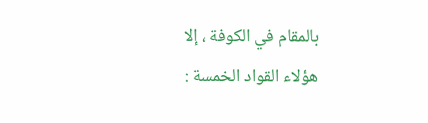بالمقام في الكوفة ، إلا
هؤلاء القواد الخمسة :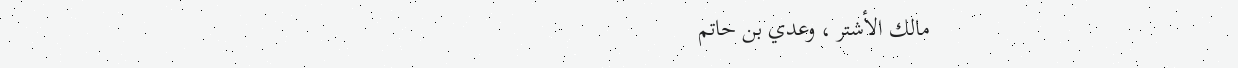مالك الأشتر ، وعدي بن حاتم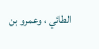الطائي ، وعمرو بن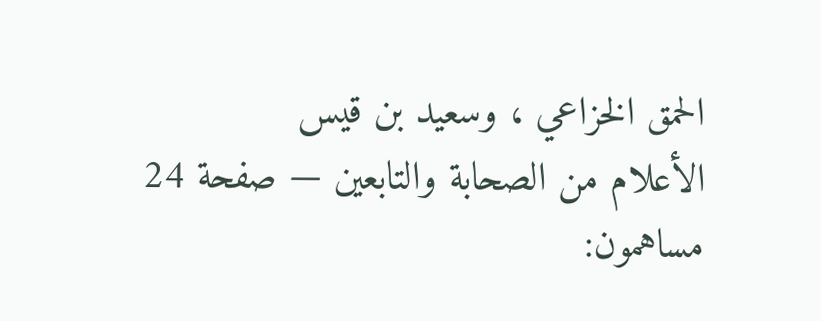الحمق الخزاعي ، وسعيد بن قيس
الأعلام من الصحابة والتابعين — صفحة 24
مساهمون: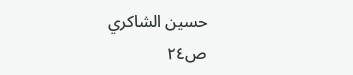حسين الشاكري
ص٢٤